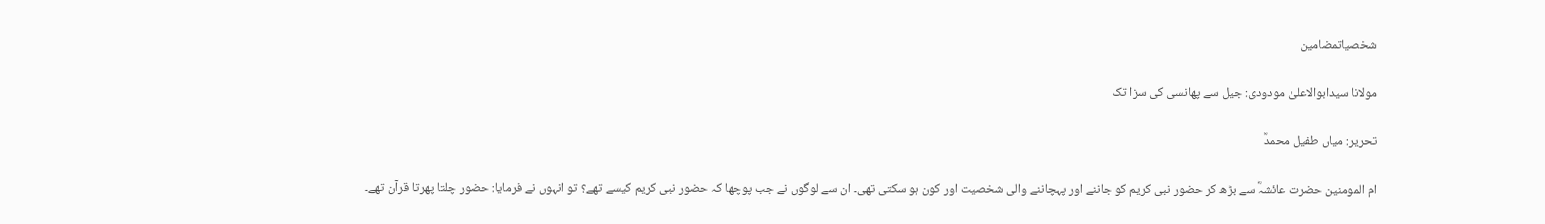شخصیاتمضامین

مولانا سیدابوالاعلیٰ مودودی: جیل سے پھانسی کی سزا تک

تحریر: میاں طفیل محمدؒ

ام المومنین حضرت عائشہؓ سے بڑھ کر حضور نبی کریم کو جاننے اور پہچاننے والی شخصیت اور کون ہو سکتی تھی۔ ان سے لوگوں نے جب پوچھا کہ حضور نبی کریم کیسے تھے؟ تو انہوں نے فرمایا: حضور چلتا پھرتا قرآن تھے۔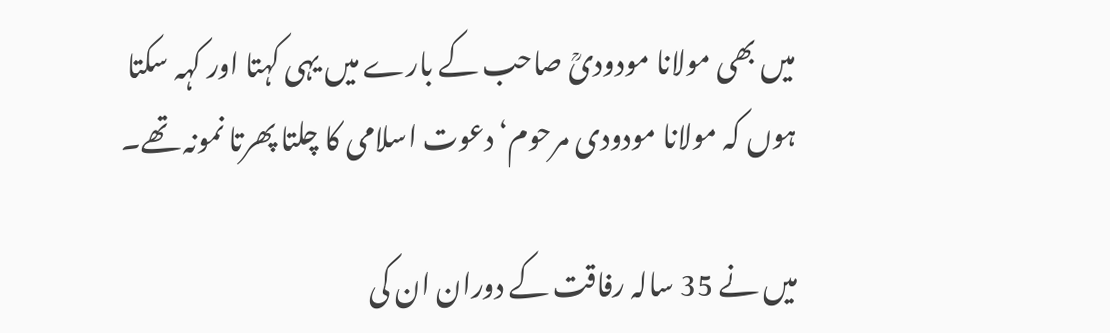میں بھی مولانا مودودیؒ صاحب کے بارے میں یہی کہتا اور کہہ سکتا ہوں کہ مولانا مودودی مرحوم‘ دعوت اسلامی کا چلتا پھرتا نمونہ تھے۔

میں نے 35 سالہ رفاقت کے دوران ان کی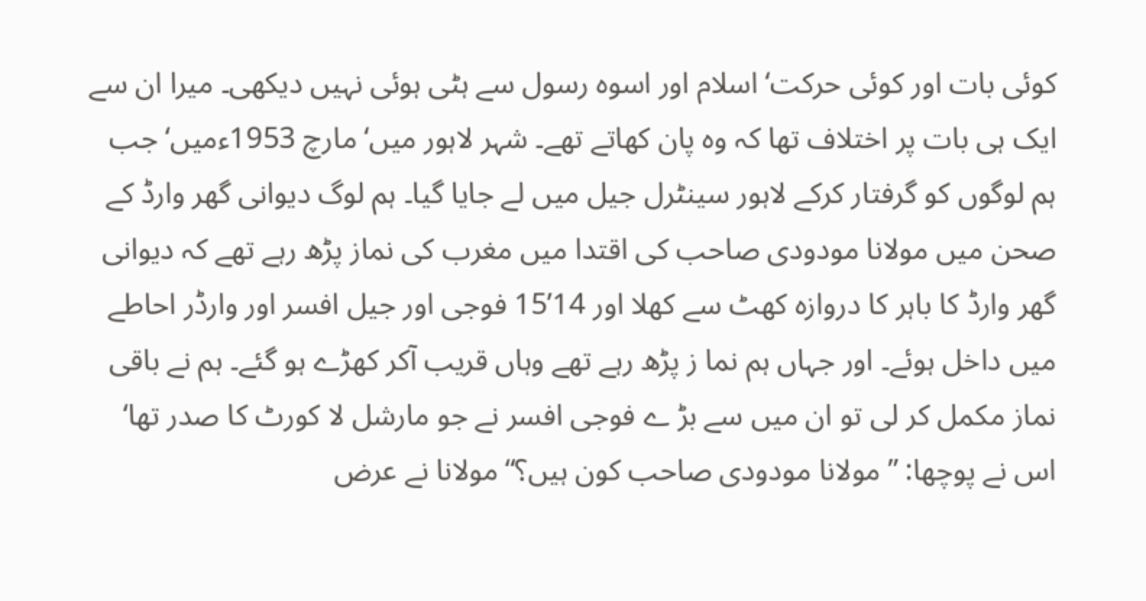کوئی بات اور کوئی حرکت‘ اسلام اور اسوہ رسول سے ہٹی ہوئی نہیں دیکھی۔ میرا ان سے ایک ہی بات پر اختلاف تھا کہ وہ پان کھاتے تھے۔ شہر لاہور میں‘ مارچ 1953ءمیں‘ جب ہم لوگوں کو گرفتار کرکے لاہور سینٹرل جیل میں لے جایا گیا۔ ہم لوگ دیوانی گھر وارڈ کے صحن میں مولانا مودودی صاحب کی اقتدا میں مغرب کی نماز پڑھ رہے تھے کہ دیوانی گھر وارڈ کا باہر کا دروازہ کھٹ سے کھلا اور 14’15 فوجی اور جیل افسر اور وارڈر احاطے میں داخل ہوئے۔ اور جہاں ہم نما ز پڑھ رہے تھے وہاں قریب آکر کھڑے ہو گئے۔ ہم نے باقی نماز مکمل کر لی تو ان میں سے بڑ ے فوجی افسر نے جو مارشل لا کورٹ کا صدر تھا‘ اس نے پوچھا: ”مولانا مودودی صاحب کون ہیں؟“ مولانا نے عرض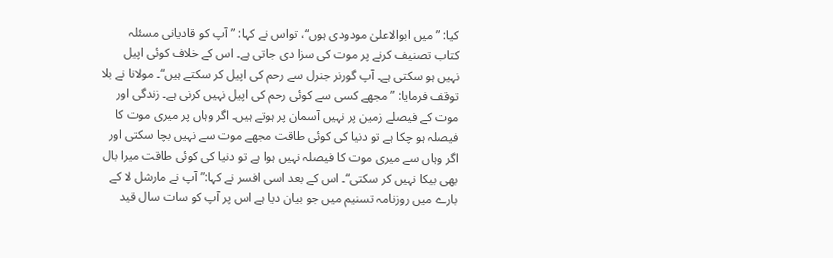کیا: ”میں ابوالاعلیٰ مودودی ہوں“، تواس نے کہا: ”آپ کو قادیانی مسئلہ کتاب تصنیف کرنے پر موت کی سزا دی جاتی ہے۔ اس کے خلاف کوئی اپیل نہیں ہو سکتی ہے۔ آپ گورنر جنرل سے رحم کی اپیل کر سکتے ہیں“۔ مولانا نے بلا توقف فرمایا: ”مجھے کسی سے کوئی رحم کی اپیل نہیں کرنی ہے۔ زندگی اور موت کے فیصلے زمین پر نہیں آسمان پر ہوتے ہیں۔ اگر وہاں پر میری موت کا فیصلہ ہو چکا ہے تو دنیا کی کوئی طاقت مجھے موت سے نہیں بچا سکتی اور اگر وہاں سے میری موت کا فیصلہ نہیں ہوا ہے تو دنیا کی کوئی طاقت میرا بال بھی بیکا نہیں کر سکتی“۔ اس کے بعد اسی افسر نے کہا:” آپ نے مارشل لا کے بارے میں روزنامہ تسنیم میں جو بیان دیا ہے اس پر آپ کو سات سال قید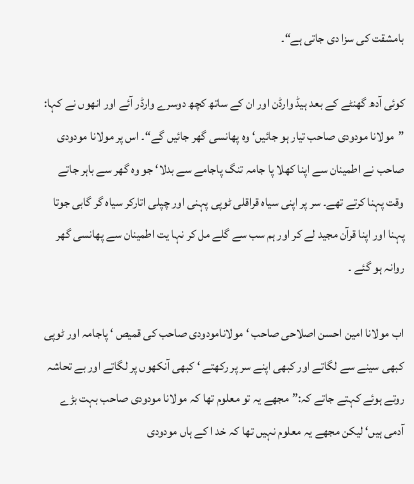بامشقت کی سزا دی جاتی ہے“۔

کوئی آدھ گھنٹے کے بعد ہیڈ وارڈن اور ان کے ساتھ کچھ دوسرے وارڈر آئے اور انھوں نے کہا: ”مولانا مودودی صاحب تیار ہو جائیں‘ وہ پھانسی گھر جائیں گے“۔ اس پر مولانا مودودی صاحب نے اطمینان سے اپنا کھلا پا جامہ تنگ پاجامے سے بدلا‘ جو وہ گھر سے باہر جاتے وقت پہنا کرتے تھے۔ سر پر اپنی سیاہ قراقلی ٹوپی پہنی اور چپلی اتارکر سیاہ گر گابی جوتا پہنا اور اپنا قرآن مجید لے کر اور ہم سب سے گلے مل کر نہا یت اطمینان سے پھانسی گھر روانہ ہو گئے ۔

اب مولانا امین احسن اصلاحی صاحب ‘ مولانامودودی صاحب کی قمیص ‘ پاجامہ اور ٹوپی کبھی سینے سے لگاتے اور کبھی اپنے سر پر رکھتے ‘ کبھی آنکھوں پر لگاتے اور بے تحاشہ روتے ہوئے کہتے جاتے کہ:”مجھے یہ تو معلوم تھا کہ مولانا مودودی صاحب بہت بڑے آدمی ہیں‘ لیکن مجھے یہ معلوم نہیں تھا کہ خد ا کے ہاں مودودی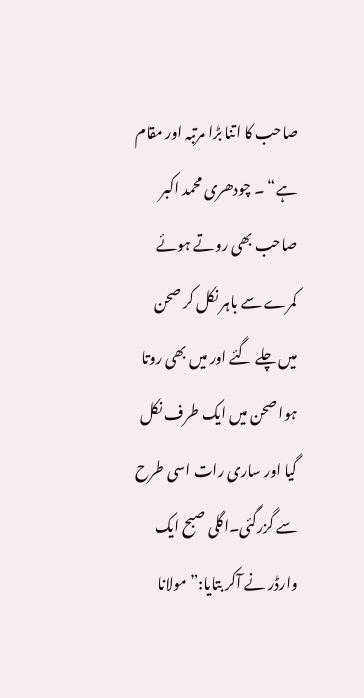صاحب کا اتنا بڑا مرتبہ اور مقام ہے“ ۔ چودھری محمد اکبر صاحب بھی روتے ہوئے کمرے سے باہر نکل کر صحن میں چلے گئے اور میں بھی روتا ہوا صحن میں ایک طرف نکل گیا اور ساری رات اسی طرح سے گزرگئی۔اگلی صبح ایک وارڈر نے آکر بتایا:”مولانا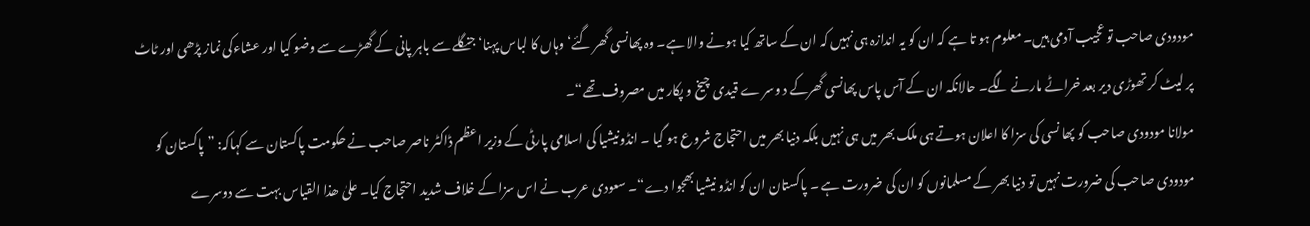مودودی صاحب تو عجیب آدمی ہیں۔ معلوم ہو تا ہے کہ ان کو یہ اندازہ ہی نہیں کہ ان کے ساتھ کیا ہونے والا ہے۔ وہ پھانسی گھر گئے‘ وہاں کا لباس پہنا‘ جنگلے سے باہر پانی کے گھڑے سے وضو کیا اور عشاءکی نماز پڑھی اور ٹاٹ پر لیٹ کر تھوڑی دیر بعد خراٹے مارنے لگے۔ حالانکہ ان کے آس پاس پھانسی گھرکے د وسر ے قیدی چیخ و پکار میں مصروف تھے“۔
مولانا مودودی صاحب کو پھا نسی کی سزا کا اعلان ہوتے ہی ملک بھر میں ہی نہیں بلکہ دنیا بھر میں احتجاج شروع ہو گیا ۔ انڈونیشیا کی اسلامی پارٹی کے وزیر اعظم ڈاکٹر ناصر صاحب نے حکومت پاکستان سے کہاکہ: ”پاکستان کو مودودی صاحب کی ضرورت نہیں تو دنیا بھر کے مسلمانوں کو ان کی ضرورت ہے ۔ پاکستان ان کو انڈو نیشیا بھجوا دے“۔ سعودی عرب نے اس سزا کے خلاف شدید احتجاج کیا۔ علیٰ ھذا القیاس بہت سے دوسرے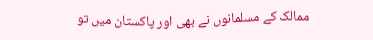ممالک کے مسلمانوں نے بھی اور پاکستان میں تو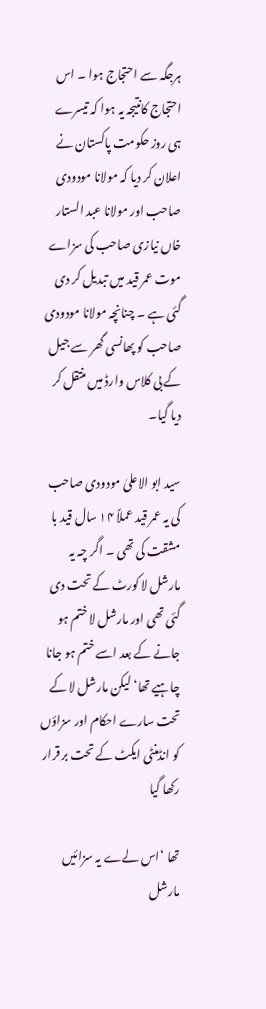ہرجگہ سے احتجاج ہوا ۔ اس احتجاج کانتیجہ یہ ہوا کہ تیسرے ہی روز حکومت پاکستان نے اعلان کر دیا کہ مولانا مودودی صاحب اور مولانا عبد الستار خاں نیازی صاحب کی سزاے موت عمر قید میں تبدیل کر دی گئی ہے ۔ چنانچہ مولانا مودودی صاحب کو پھانسی گھر سے جیل کے بی کلاس وارڈ میں منتقل کر دیا گیا۔

سید ابو الاعلیٰ مودودی صاحب کی یہ عمر قید عملاً ۱۴ سال قید با مشقت کی تھی ۔ اگر چہ یہ مارشل لا کورٹ کے تحت دی گئی تھی اور مارشل لا ختم ہو جانے کے بعد اسے ختم ہو جانا چاہیے تھا‘لیکن مارشل لا کے تحت سارے احکام اور سزاؤں کو انڈمنٹی ایکٹ کے تحت بر قرار رکھا گیا

تھا ‘اس لےے یہ سزائیں مارشل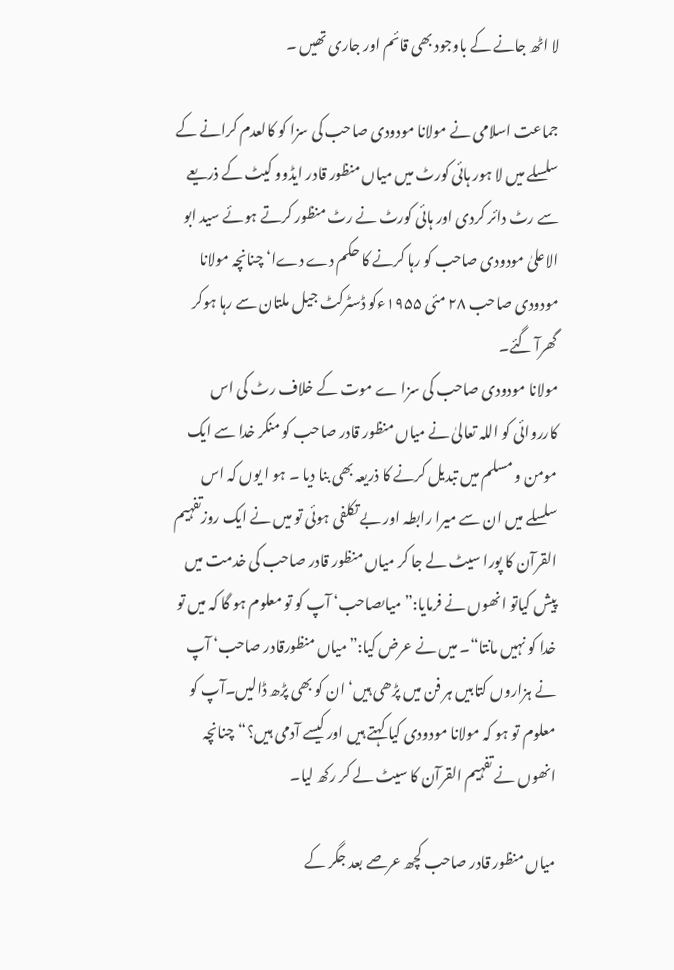لا اٹھ جانے کے باوجود بھی قائم اور جاری تھیں ۔

جماعت اسلامی نے مولانا مودودی صاحب کی سزا کو کالعدم کرانے کے سلسلے میں لا ہور ہائی کورٹ میں میاں منظور قادر ایڈوو کیٹ کے ذریعے سے رٹ دائر کردی اور ہائی کورٹ نے رٹ منظور کرتے ہوئے سید ابو الاعلیٰ مودودی صاحب کو رہا کرنے کا حکم دے دےا‘ چنانچہ مولانا مودودی صاحب ۲۸ مئی ۱۹۵۵ءکو ڈسٹرکٹ جیل ملتان سے رہا ہوکر گھرآ گئے۔
مولانا مودودی صاحب کی سزا ے موت کے خلاف رٹ کی اس کارروائی کو اللہ تعالیٰ نے میاں منظور قادر صاحب کو منکر خدا سے ایک مومن و مسلم میں تبدیل کرنے کا ذریعہ بھی بنا دیا ۔ ہو ا یوں کہ اس سلسلے میں ان سے میرا رابطہ اور بے تکلفی ہوئی تو میں نے ایک روزتفہیم القرآن کا پورا سیٹ لے جا کر میاں منظور قادر صاحب کی خدمت میں پیش کیاتو انھوں نے فرمایا:”میاںصاحب‘ آپ کو تو معلوم ہو گا کہ میں تو خدا کو نہیں مانتا“۔ میں نے عرض کیا:”میاں منظورقادر صاحب‘ آپ نے ہزاروں کتابیں ہر فن میں پڑھی ہیں‘ ان کو بھی پڑھ ڈالیں۔آپ کو معلوم تو ہو کہ مولانا مودودی کیا کہتے ہیں اور کیسے آدمی ہیں؟“چنانچہ انھوں نے تفہیم القرآن کا سیٹ لے کر رکھ لیا۔

میاں منظور قادر صاحب کچھ عرصے بعد جگر کے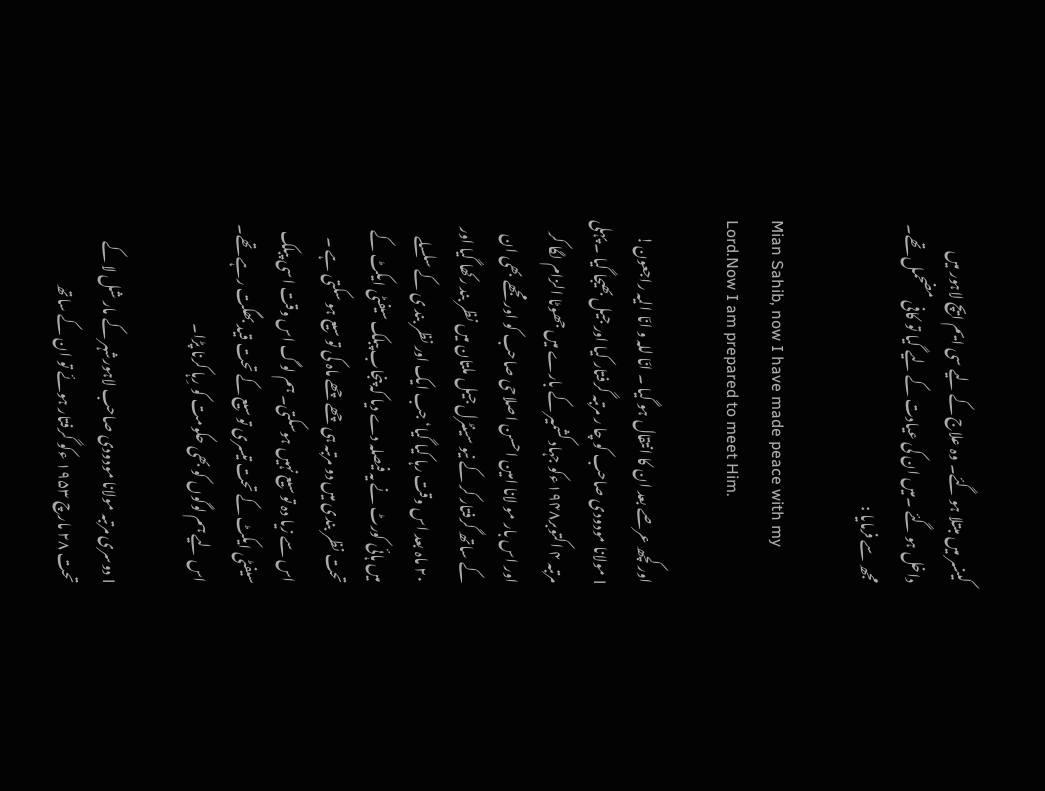کینسر میں مبتلا ہو گئے۔ وہ علاج کے لیے سی ایم ایچ لاہور میں داخل ہو گئے ۔میں ان کی عیادت کے لیے گیا تو کافی مضحمل تھے۔ مجھ سے فرمایا :

Mian Sahib, now I have made peace with my Lord.Now I am prepared to meet Him.

اور کچھ عرصے بعد ان کا انتقال ہو گیا ۔ انّا للہ و انّا الیہ راجعون!
l مولانا مودودی صاحب کو چا ر مرتبہ گرفتار کیا اور جیل بھیجا گیا ۔ پہلی مرتبہ ۴ اکتوبر۱۹۴۸ءکو جہاد کشمیر کے بارے میں جھوٹا الزام لگا کر اور اس بار مو لانا امین احسن اصلاحی صاحب کو اور مجھے بھی ان کے ساتھ گرفتار کر کے نیو سینٹرل جیل ملتان میں نظر بند رکھا گیا اور ۲۰ ماہ بعد اس وقت رہا کیا گیا‘ جب ایک اور نظر بند ی کے سلسلے میں ہائی کورٹ نے یہ فیصلہ دے دیا کہ پنجاب پبلک سیفٹی ایکٹ کے تحت نظر بندی میں دو مرتبہ ہی چھے چھے ماہ کی تو سیع ہو سکتی ہے ۔ اس سے زیا دہ تو سیع نہیں ہوسکتی۔ ہم لوگ اس وقت اسی پبلک سیفٹی ایکٹ کے تحت تیسری تو سیع کے تحت قید بھگت رہے تھے۔ اس لیے ہم لوگوں کو بھی حکومت کو رِہا کرنا پڑا۔

l دوسری مرتبہ مولانا مودودی صاحب لاہورشہر کے مار شل لا کے تحت ۲۸ مارچ ۱۹۵۳ ءکو گرفتار ہوئے تو ان کے ساتھ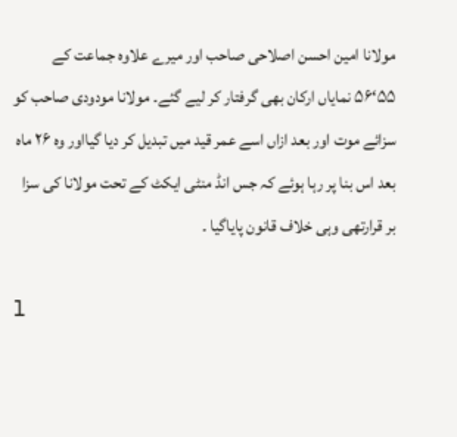مولانا امین احسن اصلاحی صاحب اور میرے علاوہ جماعت کے ۵۵‘۵۶ نمایاں ارکان بھی گرفتار کر لیے گئے۔ مولانا مودودی صاحب کو سزائے موت اور بعد ازاں اسے عمر قید میں تبدیل کر دیا گیااور وہ ۲۶ ماہ بعد اس بنا پر رہا ہوئے کہ جس انڈ منٹی ایکٹ کے تحت مولانا کی سزا بر قرارتھی وہی خلاف قانون پایاگیا ۔

l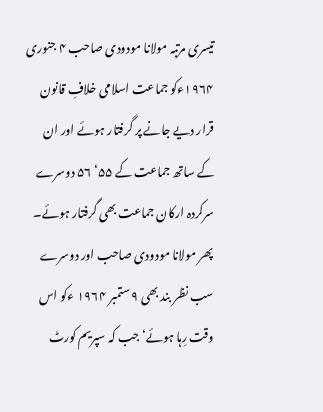تیسری مرتبہ مولانا مودودی صاحب ۴ جنوری ۱۹۶۴ءکو جماعت اسلامی خلافِ قانون قرار دیے جانے پر گرفتار ہوئے اور ان کے ساتھ جماعت کے ۵۵‘ ۵۶ دوسرے سرکردہ ارکان جماعت بھی گرفتار ہوئے۔ پھر مولانا مودودی صاحب اور دوسرے سب نظر بند بھی ۹ ستمبر ۱۹۶۴ ءکو اس وقت رِہا ہوئے‘ جب کہ سپریم کورٹ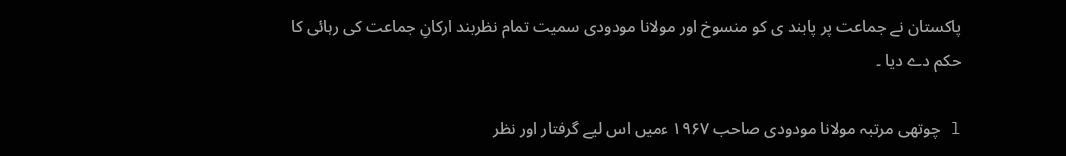پاکستان نے جماعت پر پابند ی کو منسوخ اور مولانا مودودی سمیت تمام نظربند ارکانِ جماعت کی رہائی کا حکم دے دیا ۔

l چوتھی مرتبہ مولانا مودودی صاحب ۱۹۶۷ ءمیں اس لیے گرفتار اور نظر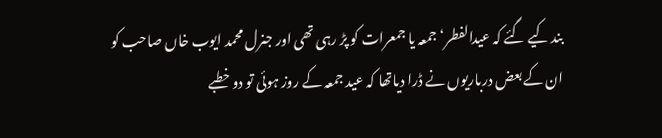بند کیے گئے کہ عیدالفطر‘ جمعہ یا جمعرات کو پڑ رہی تھی اور جنرل محمد ایوب خاں صاحب کو ان کے بعض درباریوں نے ڈرا دیاتھا کہ عید جمعہ کے روز ہوئی تو دو خطبے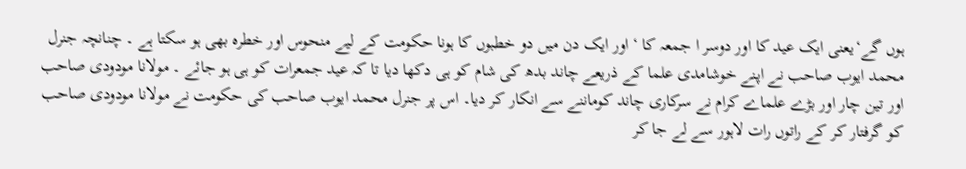ہوں گے‘یعنی ایک عید کا اور دوسر ا جمعہ کا ‘اور ایک دن میں دو خطبوں کا ہونا حکومت کے لیے منحوس اور خطرہ بھی ہو سکتا ہے ۔ چنانچہ جنرل محمد ایوب صاحب نے اپنے خوشامدی علما کے ذریعے چاند بدھ کی شام کو ہی دکھا دیا تا کہ عید جمعرات کو ہی ہو جائے ۔ مولانا مودودی صاحب اور تین چار اور بڑے علماے کرام نے سرکاری چاند کوماننے سے انکار کر دیا۔ اس پر جنرل محمد ایوب صاحب کی حکومت نے مولانا مودودی صاحب کو گرفتار کر کے راتوں رات لاہور سے لے جا کر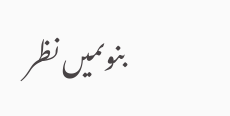بنوںمیں نظر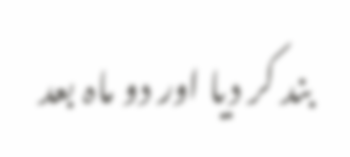بند کر دیا اور دو ماہ بعد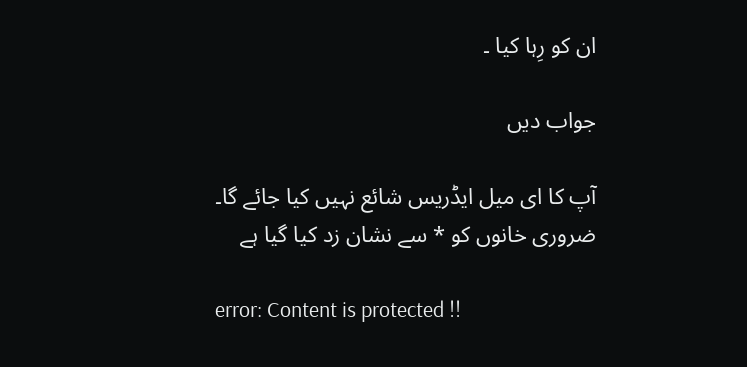ان کو رِہا کیا ۔

جواب دیں

آپ کا ای میل ایڈریس شائع نہیں کیا جائے گا۔ ضروری خانوں کو * سے نشان زد کیا گیا ہے

error: Content is protected !!